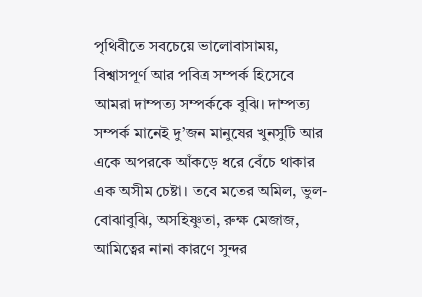পৃথিবীতে সবচেয়ে ভালোবাসাময়, বিশ্বাসপূর্ণ আর পবিত্র সম্পর্ক হিসেবে আমরা দাম্পত্য সম্পর্ককে বুঝি। দাম্পত্য সম্পর্ক মানেই দু’জন মানুষের খুনসুটি আর একে অপরকে আঁকড়ে ধরে বেঁচে থাকার এক অসীম চেষ্টা। তবে মতের অমিল, ভুল-বোঝাবুঝি, অসহিষ্ণুতা, রুক্ষ মেজাজ, আমিত্বের নানা কারণে সুন্দর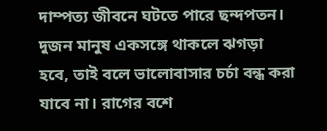দাম্পত্য জীবনে ঘটতে পারে ছন্দপতন।
দুজন মানুষ একসঙ্গে থাকলে ঝগড়া হবে, তাই বলে ভালোবাসার চর্চা বন্ধ করা যাবে না। রাগের বশে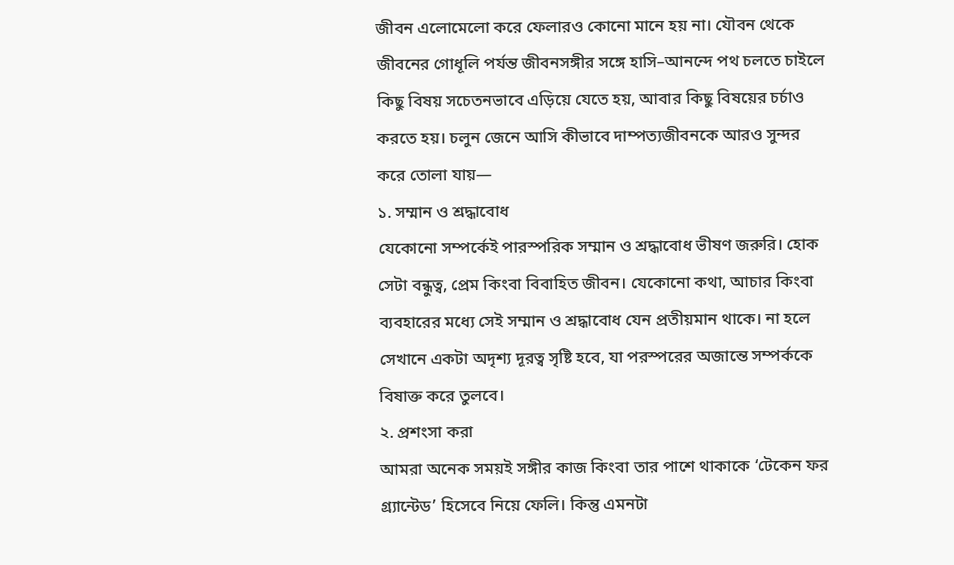জীবন এলোমেলো করে ফেলারও কোনো মানে হয় না। যৌবন থেকে জীবনের গোধূলি পর্যন্ত জীবনসঙ্গীর সঙ্গে হাসি–আনন্দে পথ চলতে চাইলে কিছু বিষয় সচেতনভাবে এড়িয়ে যেতে হয়, আবার কিছু বিষয়ের চর্চাও করতে হয়। চলুন জেনে আসি কীভাবে দাম্পত্যজীবনকে আরও সুন্দর করে তোলা যায়—
১. সম্মান ও শ্রদ্ধাবোধ
যেকোনো সম্পর্কেই পারস্পরিক সম্মান ও শ্রদ্ধাবোধ ভীষণ জরুরি। হোক সেটা বন্ধুত্ব, প্রেম কিংবা বিবাহিত জীবন। যেকোনো কথা, আচার কিংবা ব্যবহারের মধ্যে সেই সম্মান ও শ্রদ্ধাবোধ যেন প্রতীয়মান থাকে। না হলে সেখানে একটা অদৃশ্য দূরত্ব সৃষ্টি হবে, যা পরস্পরের অজান্তে সম্পর্ককে বিষাক্ত করে তুলবে।
২. প্রশংসা করা
আমরা অনেক সময়ই সঙ্গীর কাজ কিংবা তার পাশে থাকাকে ‘টেকেন ফর গ্র্যান্টেড’ হিসেবে নিয়ে ফেলি। কিন্তু এমনটা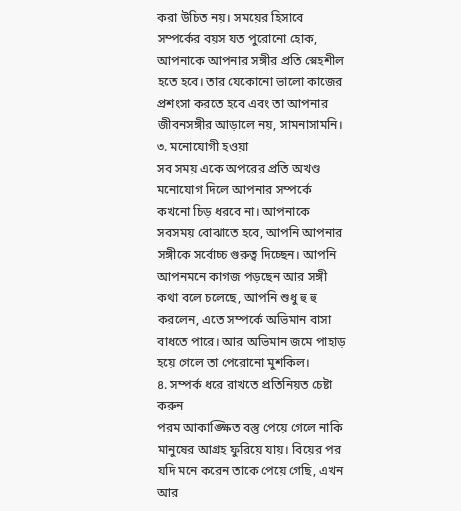করা উচিত নয়। সময়ের হিসাবে সম্পর্কের বয়স যত পুরোনো হোক, আপনাকে আপনার সঙ্গীর প্রতি স্নেহশীল হতে হবে। তার যেকোনো ভালো কাজের প্রশংসা করতে হবে এবং তা আপনার জীবনসঙ্গীর আড়ালে নয়, সামনাসামনি।
৩. মনোযোগী হওয়া
সব সময় একে অপরের প্রতি অখণ্ড মনোযোগ দিলে আপনার সম্পর্কে কখনো চিড় ধরবে না। আপনাকে সবসময় বোঝাতে হবে, আপনি আপনার সঙ্গীকে সর্বোচ্চ গুরুত্ব দিচ্ছেন। আপনি আপনমনে কাগজ পড়ছেন আর সঙ্গী কথা বলে চলেছে, আপনি শুধু হু হু করলেন, এতে সম্পর্কে অভিমান বাসা বাধতে পারে। আর অভিমান জমে পাহাড় হয়ে গেলে তা পেরোনো মুশকিল।
৪. সম্পর্ক ধরে রাখতে প্রতিনিয়ত চেষ্টা করুন
পরম আকাঙ্ক্ষিত বস্তু পেয়ে গেলে নাকি মানুষের আগ্রহ ফুরিয়ে যায়। বিয়ের পর যদি মনে করেন তাকে পেয়ে গেছি, এখন আর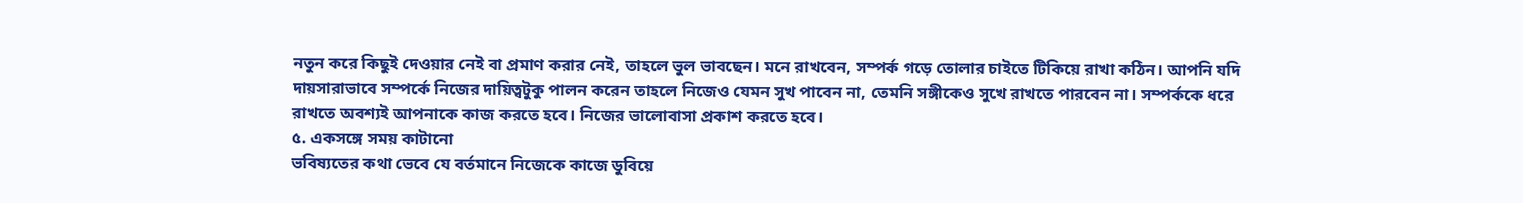নতুন করে কিছুই দেওয়ার নেই বা প্রমাণ করার নেই, তাহলে ভুল ভাবছেন। মনে রাখবেন, সম্পর্ক গড়ে তোলার চাইতে টিকিয়ে রাখা কঠিন। আপনি যদি দায়সারাভাবে সম্পর্কে নিজের দায়িত্বটুকু পালন করেন তাহলে নিজেও যেমন সুখ পাবেন না, তেমনি সঙ্গীকেও সুখে রাখতে পারবেন না। সম্পর্ককে ধরে রাখতে অবশ্যই আপনাকে কাজ করতে হবে। নিজের ভালোবাসা প্রকাশ করতে হবে।
৫. একসঙ্গে সময় কাটানো
ভবিষ্যতের কথা ভেবে যে বর্তমানে নিজেকে কাজে ডুবিয়ে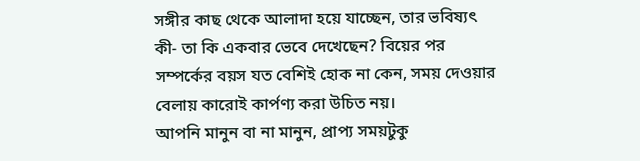সঙ্গীর কাছ থেকে আলাদা হয়ে যাচ্ছেন, তার ভবিষ্যৎ কী- তা কি একবার ভেবে দেখেছেন? বিয়ের পর সম্পর্কের বয়স যত বেশিই হোক না কেন, সময় দেওয়ার বেলায় কারোই কার্পণ্য করা উচিত নয়।
আপনি মানুন বা না মানুন, প্রাপ্য সময়টুকু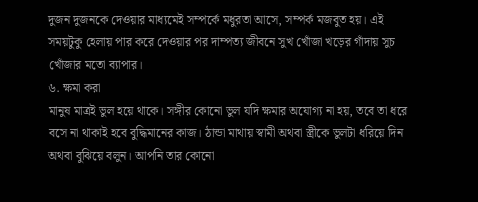দুজন দুজনকে দেওয়ার মাধ্যমেই সম্পর্কে মধুরতা আসে, সম্পর্ক মজবুত হয়। এই সময়টুকু হেলায় পার করে দেওয়ার পর দাম্পত্য জীবনে সুখ খোঁজা খড়ের গাঁদায় সুচ খোঁজার মতো ব্যাপার।
৬. ক্ষমা করা
মানুষ মাত্রই ভুল হয়ে থাকে। সঙ্গীর কোনো ভুল যদি ক্ষমার অযোগ্য না হয়, তবে তা ধরে বসে না থাকাই হবে বুদ্ধিমানের কাজ। ঠান্ডা মাথায় স্বামী অথবা স্ত্রীকে ভুলটা ধরিয়ে দিন অথবা বুঝিয়ে বলুন। আপনি তার কোনো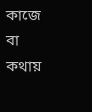কাজে বা কথায়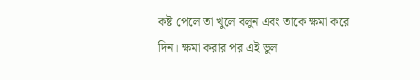কষ্ট পেলে তা খুলে বলুন এবং তাকে ক্ষমা করে দিন। ক্ষমা করার পর এই ভুল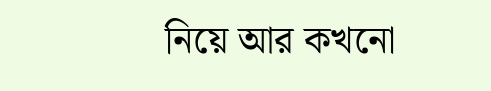নিয়ে আর কখনো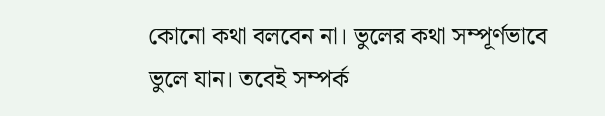কোনো কথা বলবেন না। ভুলের কথা সম্পূর্ণভাবে ভুলে যান। তবেই সম্পর্ক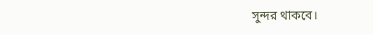সুন্দর থাকবে।